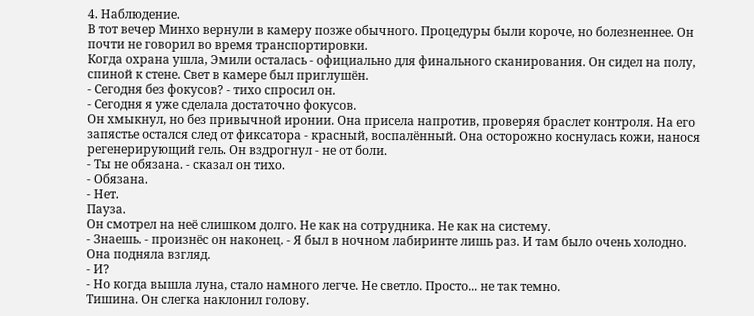4. Наблюдение.
В тот вечер Минхо вернули в камеру позже обычного. Процедуры были короче, но болезненнее. Он почти не говорил во время транспортировки.
Когда охрана ушла, Эмили осталась - официально для финального сканирования. Он сидел на полу, спиной к стене. Свет в камере был приглушён.
- Сегодня без фокусов? - тихо спросил он.
- Сегодня я уже сделала достаточно фокусов.
Он хмыкнул, но без привычной иронии. Она присела напротив, проверяя браслет контроля. На его запястье остался след от фиксатора - красный, воспалённый. Она осторожно коснулась кожи, нанося регенерирующий гель. Он вздрогнул - не от боли.
- Ты не обязана. - сказал он тихо.
- Обязана.
- Нет.
Пауза.
Он смотрел на неё слишком долго. Не как на сотрудника. Не как на систему.
- Знаешь. - произнёс он наконец. - Я был в ночном лабиринте лишь раз. И там было очень холодно.
Она подняла взгляд.
- И?
- Но когда вышла луна, стало намного легче. Не светло. Просто... не так темно.
Тишина. Он слегка наклонил голову.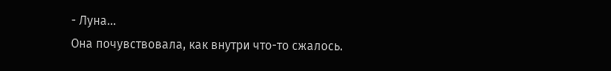- Луна...
Она почувствовала, как внутри что-то сжалось.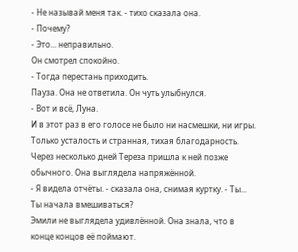- Не называй меня так. - тихо сказала она.
- Почему?
- Это... неправильно.
Он смотрел спокойно.
- Тогда перестань приходить.
Пауза. Она не ответила. Он чуть улыбнулся.
- Вот и всё, Луна.
И в этот раз в его голосе не было ни насмешки, ни игры. Только усталость и странная, тихая благодарность.
Через несколько дней Тереза пришла к ней позже обычного. Она выглядела напряжённой.
- Я видела отчёты. - сказала она, снимая куртку. - Ты... Ты начала вмешиваться?
Эмили не выглядела удивлённой. Она знала, что в конце концов её поймают.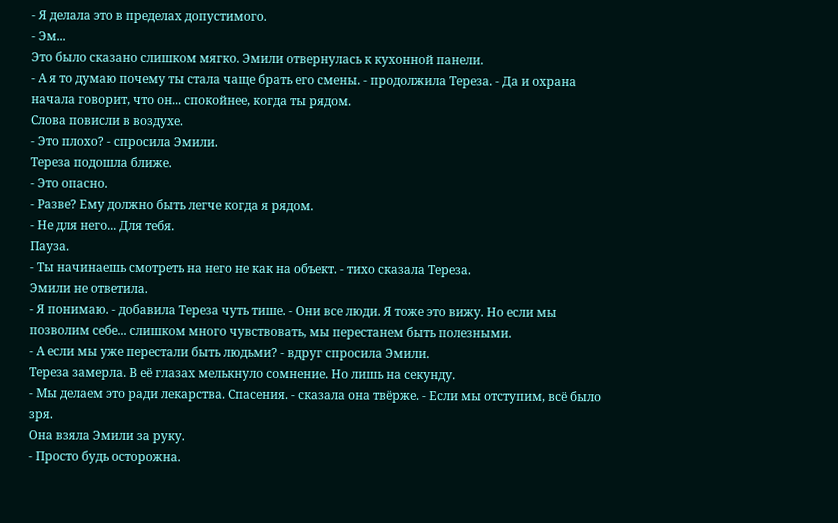- Я делала это в пределах допустимого.
- Эм...
Это было сказано слишком мягко. Эмили отвернулась к кухонной панели.
- А я то думаю почему ты стала чаще брать его смены. - продолжила Тереза. - Да и охрана начала говорит, что он... спокойнее, когда ты рядом.
Слова повисли в воздухе.
- Это плохо? - спросила Эмили.
Тереза подошла ближе.
- Это опасно.
- Разве? Ему должно быть легче когда я рядом.
- Не для него... Для тебя.
Пауза.
- Ты начинаешь смотреть на него не как на объект. - тихо сказала Тереза.
Эмили не ответила.
- Я понимаю. - добавила Тереза чуть тише. - Они все люди. Я тоже это вижу. Но если мы позволим себе... слишком много чувствовать, мы перестанем быть полезными.
- А если мы уже перестали быть людьми? - вдруг спросила Эмили.
Тереза замерла. В её глазах мелькнуло сомнение. Но лишь на секунду.
- Мы делаем это ради лекарства. Спасения. - сказала она твёрже. - Если мы отступим, всё было зря.
Она взяла Эмили за руку.
- Просто будь осторожна.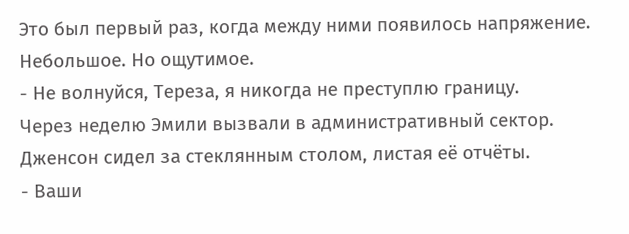Это был первый раз, когда между ними появилось напряжение. Небольшое. Но ощутимое.
- Не волнуйся, Тереза, я никогда не преступлю границу.
Через неделю Эмили вызвали в административный сектор. Дженсон сидел за стеклянным столом, листая её отчёты.
- Ваши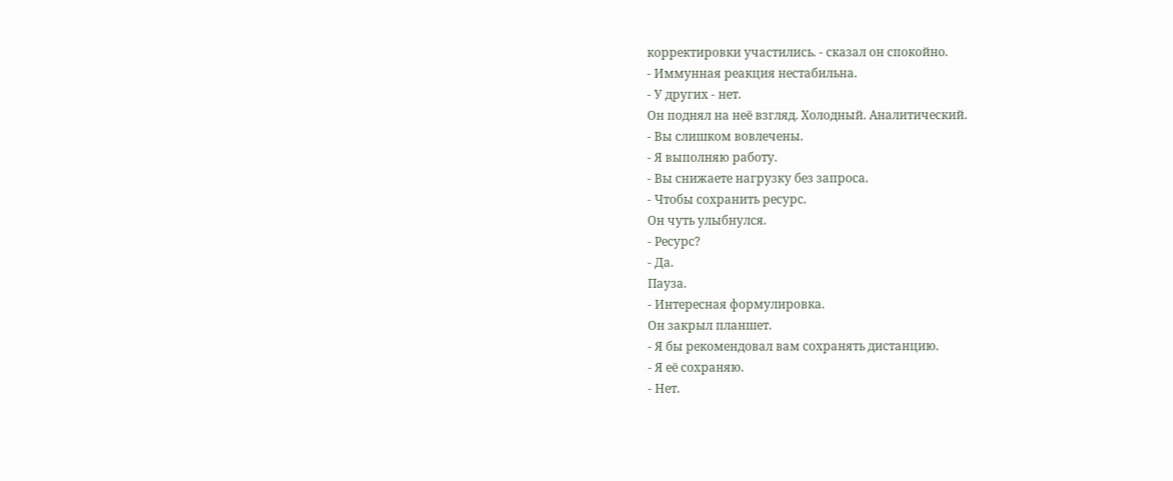корректировки участились. - сказал он спокойно.
- Иммунная реакция нестабильна.
- У других - нет.
Он поднял на неё взгляд. Холодный. Аналитический.
- Вы слишком вовлечены.
- Я выполняю работу.
- Вы снижаете нагрузку без запроса.
- Чтобы сохранить ресурс.
Он чуть улыбнулся.
- Ресурс?
- Да.
Пауза.
- Интересная формулировка.
Он закрыл планшет.
- Я бы рекомендовал вам сохранять дистанцию.
- Я её сохраняю.
- Нет.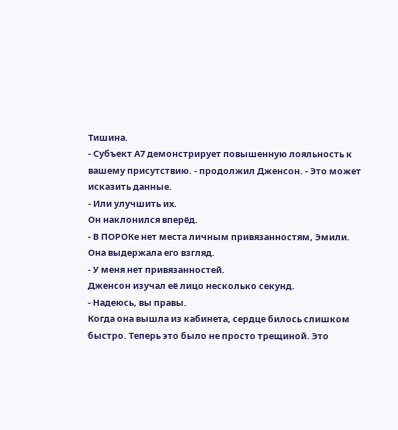Тишина.
- Субъект А7 демонстрирует повышенную лояльность к вашему присутствию. - продолжил Дженсон. - Это может исказить данные.
- Или улучшить их.
Он наклонился вперёд.
- В ПОРОКе нет места личным привязанностям, Эмили.
Она выдержала его взгляд.
- У меня нет привязанностей.
Дженсон изучал её лицо несколько секунд.
- Надеюсь, вы правы.
Когда она вышла из кабинета, сердце билось слишком быстро. Теперь это было не просто трещиной. Это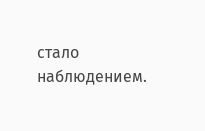стало наблюдением.